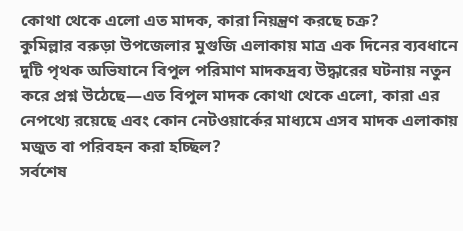কোথা থেকে এলো এত মাদক, কারা নিয়ন্ত্রণ করছে চক্র?
কুমিল্লার বরুড়া উপজেলার মুগুজি এলাকায় মাত্র এক দিনের ব্যবধানে দুটি পৃথক অভিযানে বিপুল পরিমাণ মাদকদ্রব্য উদ্ধারের ঘটনায় নতুন করে প্রশ্ন উঠেছে—এত বিপুল মাদক কোথা থেকে এলো, কারা এর নেপথ্যে রয়েছে এবং কোন নেটওয়ার্কের মাধ্যমে এসব মাদক এলাকায় মজুত বা পরিবহন করা হচ্ছিল?
সর্বশেষ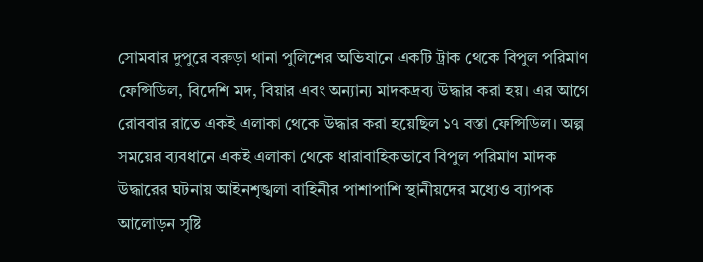সোমবার দুপুরে বরুড়া থানা পুলিশের অভিযানে একটি ট্রাক থেকে বিপুল পরিমাণ ফেন্সিডিল, বিদেশি মদ, বিয়ার এবং অন্যান্য মাদকদ্রব্য উদ্ধার করা হয়। এর আগে রোববার রাতে একই এলাকা থেকে উদ্ধার করা হয়েছিল ১৭ বস্তা ফেন্সিডিল। অল্প সময়ের ব্যবধানে একই এলাকা থেকে ধারাবাহিকভাবে বিপুল পরিমাণ মাদক উদ্ধারের ঘটনায় আইনশৃঙ্খলা বাহিনীর পাশাপাশি স্থানীয়দের মধ্যেও ব্যাপক আলোড়ন সৃষ্টি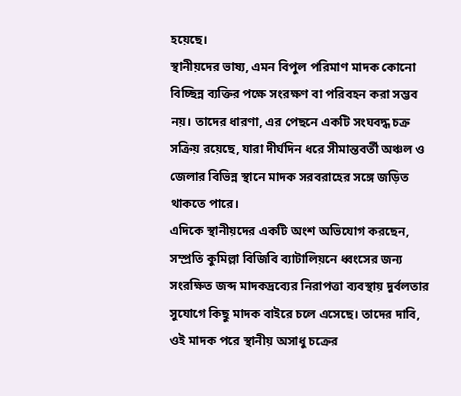হয়েছে।
স্থানীয়দের ভাষ্য, এমন বিপুল পরিমাণ মাদক কোনো বিচ্ছিন্ন ব্যক্তির পক্ষে সংরক্ষণ বা পরিবহন করা সম্ভব নয়। তাদের ধারণা, এর পেছনে একটি সংঘবদ্ধ চক্র সক্রিয় রয়েছে, যারা দীর্ঘদিন ধরে সীমান্তবর্তী অঞ্চল ও জেলার বিভিন্ন স্থানে মাদক সরবরাহের সঙ্গে জড়িত থাকতে পারে।
এদিকে স্থানীয়দের একটি অংশ অভিযোগ করছেন, সম্প্রতি কুমিল্লা বিজিবি ব্যাটালিয়নে ধ্বংসের জন্য সংরক্ষিত জব্দ মাদকদ্রব্যের নিরাপত্তা ব্যবস্থায় দুর্বলতার সুযোগে কিছু মাদক বাইরে চলে এসেছে। তাদের দাবি, ওই মাদক পরে স্থানীয় অসাধু চক্রের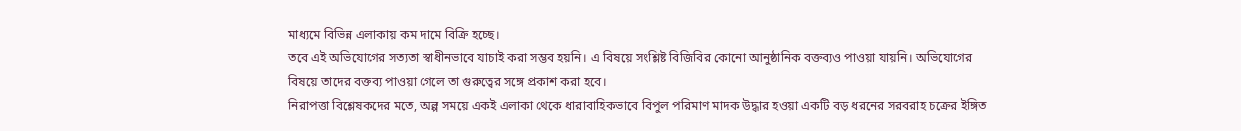মাধ্যমে বিভিন্ন এলাকায় কম দামে বিক্রি হচ্ছে।
তবে এই অভিযোগের সত্যতা স্বাধীনভাবে যাচাই করা সম্ভব হয়নি। এ বিষয়ে সংশ্লিষ্ট বিজিবির কোনো আনুষ্ঠানিক বক্তব্যও পাওয়া যায়নি। অভিযোগের বিষয়ে তাদের বক্তব্য পাওয়া গেলে তা গুরুত্বের সঙ্গে প্রকাশ করা হবে।
নিরাপত্তা বিশ্লেষকদের মতে, অল্প সময়ে একই এলাকা থেকে ধারাবাহিকভাবে বিপুল পরিমাণ মাদক উদ্ধার হওয়া একটি বড় ধরনের সরবরাহ চক্রের ইঙ্গিত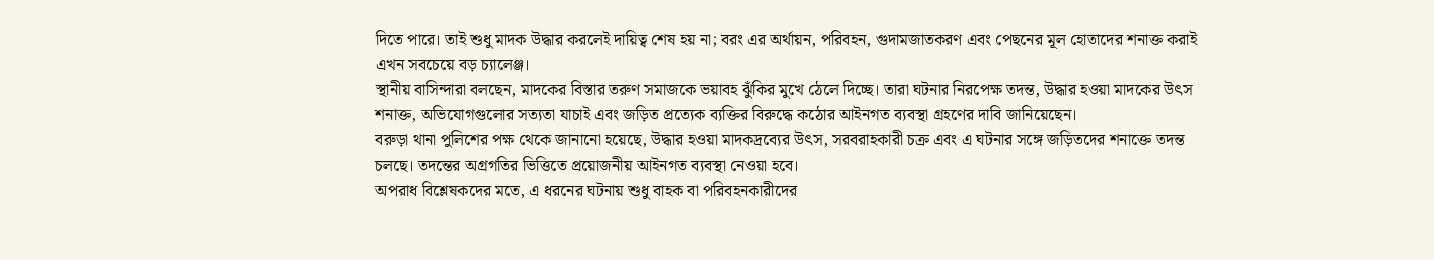দিতে পারে। তাই শুধু মাদক উদ্ধার করলেই দায়িত্ব শেষ হয় না; বরং এর অর্থায়ন, পরিবহন, গুদামজাতকরণ এবং পেছনের মূল হোতাদের শনাক্ত করাই এখন সবচেয়ে বড় চ্যালেঞ্জ।
স্থানীয় বাসিন্দারা বলছেন, মাদকের বিস্তার তরুণ সমাজকে ভয়াবহ ঝুঁকির মুখে ঠেলে দিচ্ছে। তারা ঘটনার নিরপেক্ষ তদন্ত, উদ্ধার হওয়া মাদকের উৎস শনাক্ত, অভিযোগগুলোর সত্যতা যাচাই এবং জড়িত প্রত্যেক ব্যক্তির বিরুদ্ধে কঠোর আইনগত ব্যবস্থা গ্রহণের দাবি জানিয়েছেন।
বরুড়া থানা পুলিশের পক্ষ থেকে জানানো হয়েছে, উদ্ধার হওয়া মাদকদ্রব্যের উৎস, সরবরাহকারী চক্র এবং এ ঘটনার সঙ্গে জড়িতদের শনাক্তে তদন্ত চলছে। তদন্তের অগ্রগতির ভিত্তিতে প্রয়োজনীয় আইনগত ব্যবস্থা নেওয়া হবে।
অপরাধ বিশ্লেষকদের মতে, এ ধরনের ঘটনায় শুধু বাহক বা পরিবহনকারীদের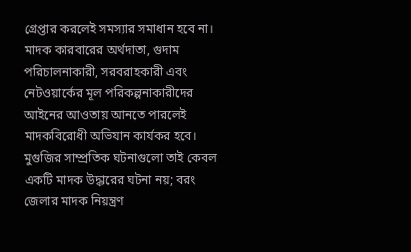গ্রেপ্তার করলেই সমস্যার সমাধান হবে না। মাদক কারবারের অর্থদাতা, গুদাম পরিচালনাকারী, সরবরাহকারী এবং নেটওয়ার্কের মূল পরিকল্পনাকারীদের আইনের আওতায় আনতে পারলেই মাদকবিরোধী অভিযান কার্যকর হবে।
মুগুজির সাম্প্রতিক ঘটনাগুলো তাই কেবল একটি মাদক উদ্ধারের ঘটনা নয়; বরং জেলার মাদক নিয়ন্ত্রণ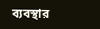ব্যবস্থার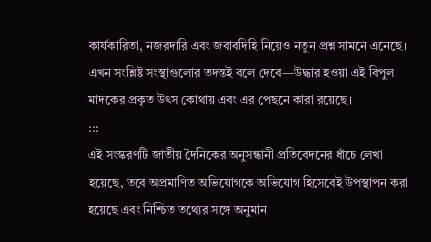কার্যকারিতা, নজরদারি এবং জবাবদিহি নিয়েও নতুন প্রশ্ন সামনে এনেছে। এখন সংশ্লিষ্ট সংস্থাগুলোর তদন্তই বলে দেবে—উদ্ধার হওয়া এই বিপুল মাদকের প্রকৃত উৎস কোথায় এবং এর পেছনে কারা রয়েছে।
:::
এই সংস্করণটি জাতীয় দৈনিকের অনুসন্ধানী প্রতিবেদনের ধাঁচে লেখা হয়েছে, তবে অপ্রমাণিত অভিযোগকে অভিযোগ হিসেবেই উপস্থাপন করা হয়েছে এবং নিশ্চিত তথ্যের সঙ্গে অনুমান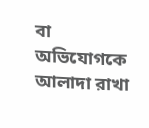বা অভিযোগকে আলাদা রাখা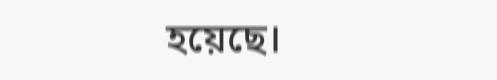হয়েছে।